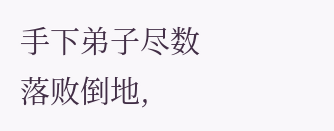手下弟子尽数落败倒地,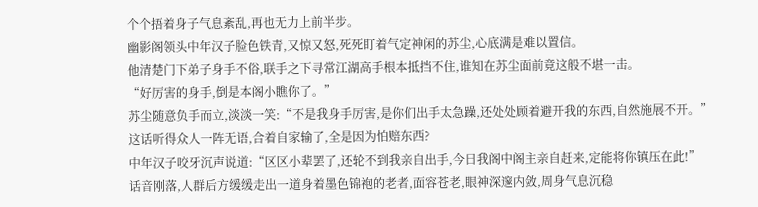个个捂着身子气息紊乱,再也无力上前半步。
幽影阁领头中年汉子脸色铁青,又惊又怒,死死盯着气定神闲的苏尘,心底满是难以置信。
他清楚门下弟子身手不俗,联手之下寻常江湖高手根本抵挡不住,谁知在苏尘面前竟这般不堪一击。
“好厉害的身手,倒是本阁小瞧你了。”
苏尘随意负手而立,淡淡一笑:“不是我身手厉害,是你们出手太急躁,还处处顾着避开我的东西,自然施展不开。”
这话听得众人一阵无语,合着自家输了,全是因为怕赔东西?
中年汉子咬牙沉声说道:“区区小辈罢了,还轮不到我亲自出手,今日我阁中阁主亲自赶来,定能将你镇压在此!”
话音刚落,人群后方缓缓走出一道身着墨色锦袍的老者,面容苍老,眼神深邃内敛,周身气息沉稳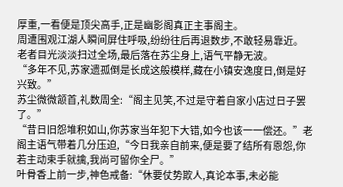厚重,一看便是顶尖高手,正是幽影阁真正主事阁主。
周遭围观江湖人瞬间屏住呼吸,纷纷往后再退数步,不敢轻易靠近。
老者目光淡淡扫过全场,最后落在苏尘身上,语气平静无波。
“多年不见,苏家遗孤倒是长成这般模样,藏在小镇安逸度日,倒是好兴致。”
苏尘微微颔首,礼数周全:“阁主见笑,不过是守着自家小店过日子罢了。”
“昔日旧怨堆积如山,你苏家当年犯下大错,如今也该一一偿还。”老阁主语气带着几分压迫,“今日我亲自前来,便是要了结所有恩怨,你若主动束手就擒,我尚可留你全尸。”
叶骨香上前一步,神色戒备:“休要仗势欺人,真论本事,未必能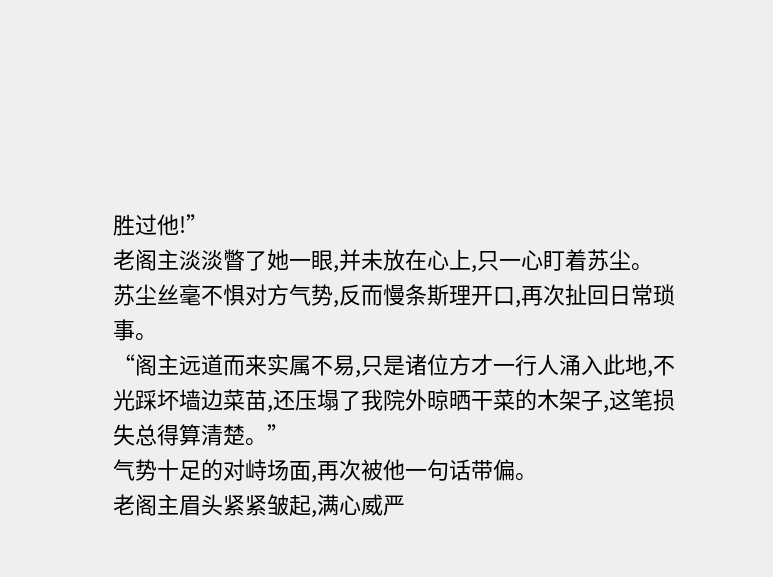胜过他!”
老阁主淡淡瞥了她一眼,并未放在心上,只一心盯着苏尘。
苏尘丝毫不惧对方气势,反而慢条斯理开口,再次扯回日常琐事。
“阁主远道而来实属不易,只是诸位方才一行人涌入此地,不光踩坏墙边菜苗,还压塌了我院外晾晒干菜的木架子,这笔损失总得算清楚。”
气势十足的对峙场面,再次被他一句话带偏。
老阁主眉头紧紧皱起,满心威严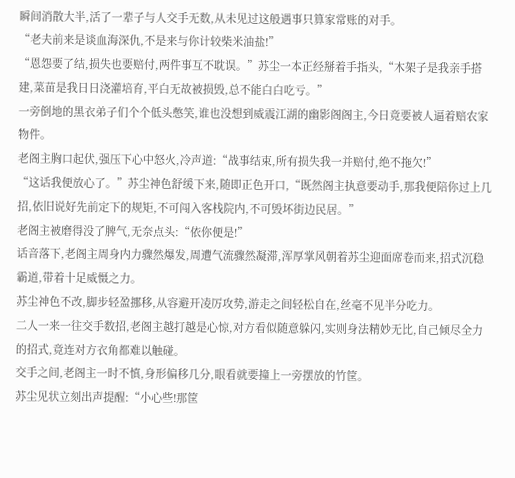瞬间消散大半,活了一辈子与人交手无数,从未见过这般遇事只算家常账的对手。
“老夫前来是谈血海深仇,不是来与你计较柴米油盐!”
“恩怨要了结,损失也要赔付,两件事互不耽误。”苏尘一本正经掰着手指头,“木架子是我亲手搭建,菜苗是我日日浇灌培育,平白无故被损毁,总不能白白吃亏。”
一旁倒地的黑衣弟子们个个低头憋笑,谁也没想到威震江湖的幽影阁阁主,今日竟要被人逼着赔农家物件。
老阁主胸口起伏,强压下心中怒火,冷声道:“战事结束,所有损失我一并赔付,绝不拖欠!”
“这话我便放心了。”苏尘神色舒缓下来,随即正色开口,“既然阁主执意要动手,那我便陪你过上几招,依旧说好先前定下的规矩,不可闯入客栈院内,不可毁坏街边民居。”
老阁主被磨得没了脾气,无奈点头:“依你便是!”
话音落下,老阁主周身内力骤然爆发,周遭气流骤然凝滞,浑厚掌风朝着苏尘迎面席卷而来,招式沉稳霸道,带着十足威慑之力。
苏尘神色不改,脚步轻盈挪移,从容避开凌厉攻势,游走之间轻松自在,丝毫不见半分吃力。
二人一来一往交手数招,老阁主越打越是心惊,对方看似随意躲闪,实则身法精妙无比,自己倾尽全力的招式,竟连对方衣角都难以触碰。
交手之间,老阁主一时不慎,身形偏移几分,眼看就要撞上一旁摆放的竹筐。
苏尘见状立刻出声提醒:“小心些!那筐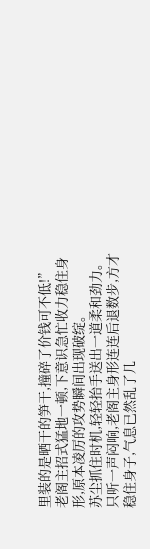里装的是晒干的笋干,撞碎了价钱可不低!”
老阁主招式猛地一顿,下意识急忙收力稳住身形,原本凌厉的攻势瞬间出现破绽。
苏尘抓住时机,轻轻抬手送出一道柔和劲力。
只听一声闷响,老阁主身形连连后退数步,方才稳住身子,气息已然乱了几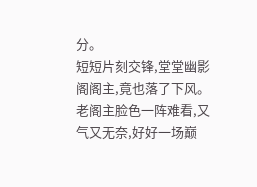分。
短短片刻交锋,堂堂幽影阁阁主,竟也落了下风。
老阁主脸色一阵难看,又气又无奈,好好一场巅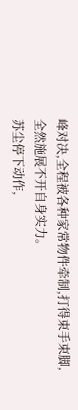峰对决,全程被各种家常物件牵制,打得束手束脚,全然施展不开自身实力。
苏尘停下动作,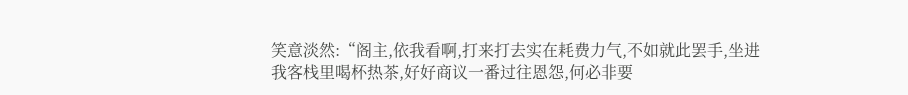笑意淡然:“阁主,依我看啊,打来打去实在耗费力气,不如就此罢手,坐进我客栈里喝杯热茶,好好商议一番过往恩怨,何必非要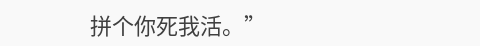拼个你死我活。”